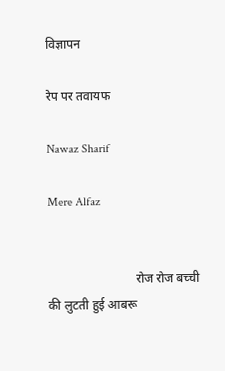विज्ञापन

रेप पर तवायफ

Nawaz Sharif

Mere Alfaz


                            रोज रोज बच्ची की लुटती हुई आबरू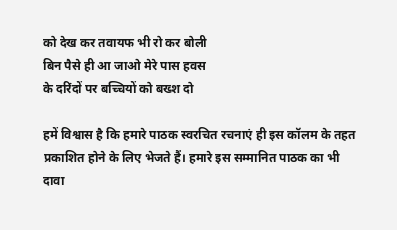को देख कर तवायफ भी रो कर बोली
बिन पैसे ही आ जाओ मेरे पास हवस
के दरिंदों पर बच्चियों को बख्श दो

हमें विश्वास है कि हमारे पाठक स्वरचित रचनाएं ही इस कॉलम के तहत प्रकाशित होने के लिए भेजते हैं। हमारे इस सम्मानित पाठक का भी दावा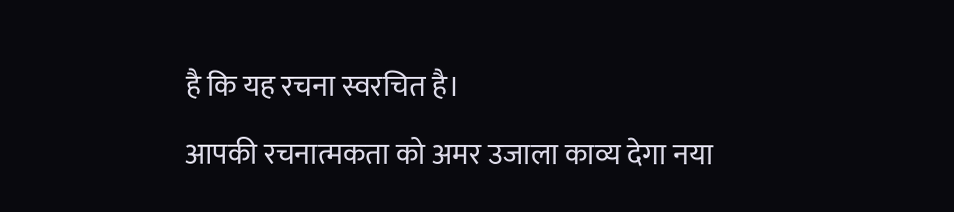है कि यह रचना स्वरचित है।

आपकी रचनात्मकता को अमर उजाला काव्य देगा नया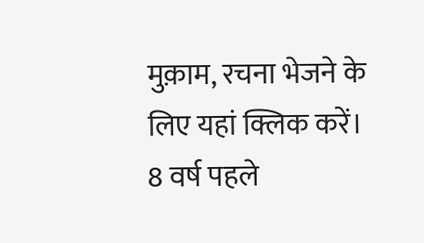मुक़ाम, रचना भेजने के लिए यहां क्लिक करें।
8 वर्ष पहले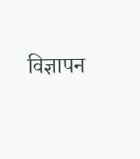विज्ञापन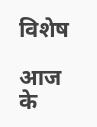विशेष

आज के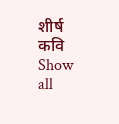शीर्ष कवि Show all